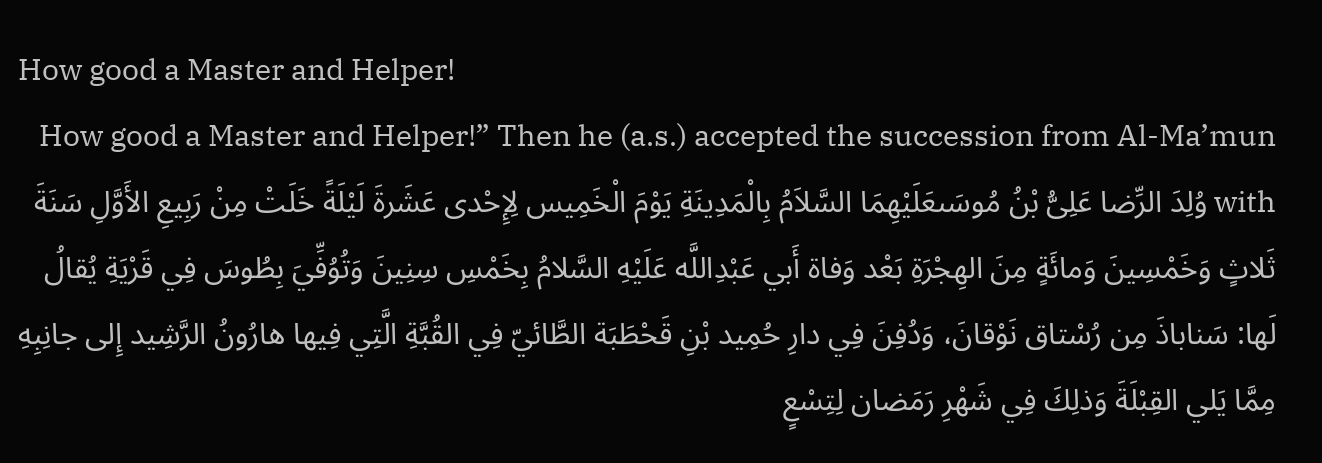How good a Master and Helper!
How good a Master and Helper!” Then he (a.s.) accepted the succession from Al-Ma’mun with وُلِدَ الرِّضا عَلِىُّ بْنُ مُوسَىعَلَيْهِمَا السَّلاَمُ بِالْمَدِينَةِ يَوْمَ الْخَمِيس لِإِحْدى عَشَرةَ لَيْلَةً خَلَتْ مِنْ رَبِيعِ الأَوَّلِ سَنَةَ ثَلاثٍ وَخَمْسِينَ وَمائَةٍ مِنَ الهِجْرَةِ بَعْد وَفاة أَبي عَبْدِاللَّه عَلَيْهِ السَّلامُ بِخَمْسِ سِنِينَ وَتُوُفِّيَ بِطُوسَ فِي قَرْيَةِ يُقالُ لَها: سَناباذَ مِن رُسْتاق نَوْقانَ، وَدُفِنَ فِي دارِ حُمِيد بْنِ قَحْطَبَة الطَّائيّ فِي القُبَّةِ الَّتِي فِيها هارُونُ الرَّشِيد إِلى جانِبِهِ مِمَّا يَلي القِبْلَةَ وَذلِكَ فِي شَهْرِ رَمَضان لِتِسْعٍ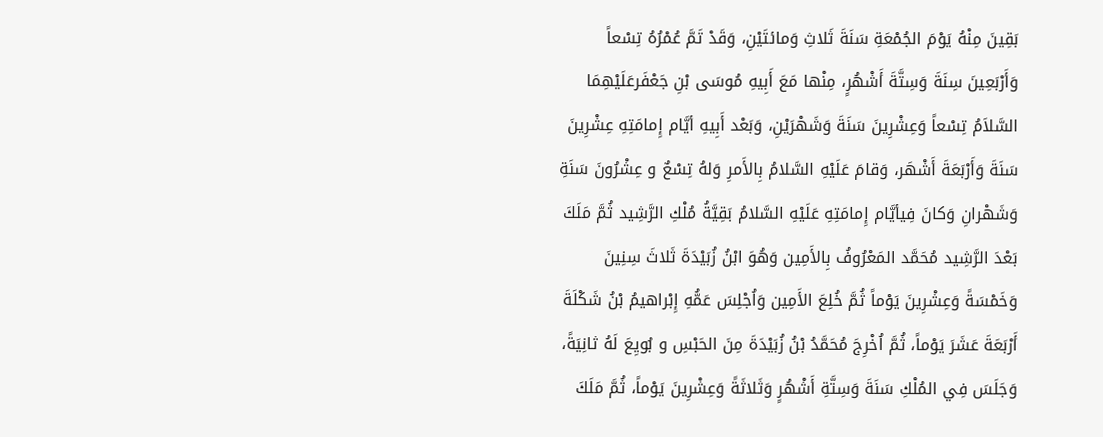بَقِينَ مِنْهُ يَوْمَ الجُمْعَةِ سَنَةَ ثَلاثِ وَمائتَيْنِ، وَقَدْ تَمَّ عُمْرُهُ تِسْعاً وَأَرْبَعِينَ سِنَةَ وَسِتَّةَ أَشْهُرٍ، مِنْها مَعَ أَبِيهِ مُوسَى بْنِ جَعْفَرعَلَيْهِمَا السَّلاَمُ تِسْعاً وَعِشْرِينَ سَنَةَ وَشَهْرَيْنِ، وَبَعْد أَبِيهِ أيَّام إِمامَتِهِ عِشْرِينَ سَنَةَ وَأَرْبَعَةَ أَشْهَر، وَقامَ عَلَيْهِ السَّلامُ بِالأَمرِ وَلهُ تِسْعٌ و عِشْرُونَ سَنَةِ وَشَهْرانِ وَكانَ فِيأيَّام إِمامَتِهِ عَلَيْهِ السَّلامُ بَقِيَّةُ مُلْكِ الرَّشِيد ثُمَّ مَلَكَ بَعْدَ الرَّشِيد مُحَمَّد المَعْرُوفُ بِالأَمِين وَهُوَ ابْنُ زُبَيْدَةَ ثَلاثَ سِنِينَ وَخَمْسَةً وَعِشْرِينَ يَوْماً ثُمَّ خُلِعَ الأَمِين وَاُجْلِسَ عَمُّهِ إِبْراهيمُ بْنُ شَكْلَةَ أَرْبَعَةَ عَشَرَ يَوْماً، ثُمَّ اُخْرِجَ مُحَمَّدُ بْنُ زُبَيْدَةَ مِنَ الحَبْسِ و بُويِعَ لَهُ ثانِيَةً، وَجَلَسَ فِي المُلْكِ سَنَةَ وَسِتَّةِ أَشْهُرٍ وَثَلاثَةً وَعِشْرِينَ يَوْماً، ثُمَّ مَلَكَ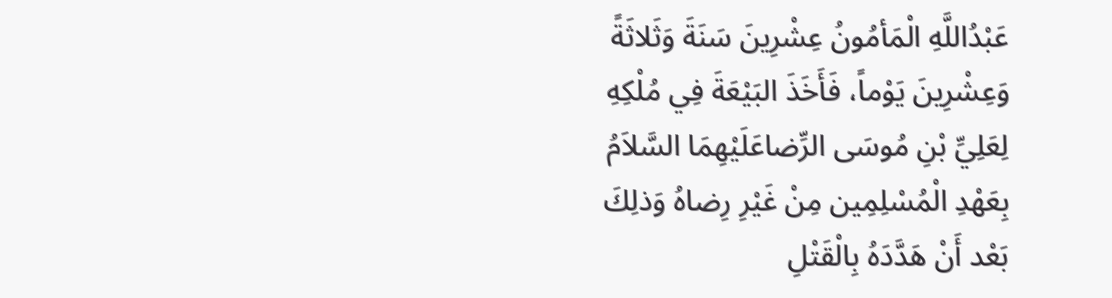عَبْدُاللَّهِ الْمَأمُونُ عِشْرِينَ سَنَةَ وَثَلاثَةً وَعِشْرِينَ يَوْماً، فَأَخَذَ البَيْعَةَ فِي مُلْكِهِ لِعَلِيِّ بْنِ مُوسَى الرِّضاعَلَيْهِمَا السَّلاَمُ بِعَهْدِ الْمُسْلِمِين مِنْ غَيْرِ رِضاهُ وَذلِكَ بَعْد أَنْ هَدَّدَهُ بِالْقَتْلِ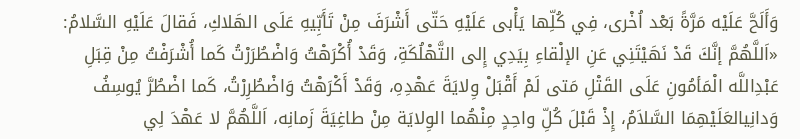وَأَلَحَّ عَلَيْه مَرَّةً بَعْد اُخْرى، فِي كُلِّها يَأْبى عَلَيْهِ حَتّى أَشْرَفَ مِنْ تَأَبِّيهِ عَلَى الهَلاكِ، فَقالَ عَلَيْهِ السَّلامُ: «اَللَّهُمَّ إنَّكَ قَدْ نَهَيْتَنِي عَنِ الإلْقاءِ بِيَدِي إِلى التَّهْلُكَةِ، وَقَدْ أُكْرَهْتُ وَاضْطُرَرْتُ كَما أُشْرَفْتُ مِنْ قِبَلِ عَبْدِاللَّه الْمَأمُونِ عَلَى القَتْلِ مَتى لَمْ أَقْبَلْ وِلايَةَ عَهْدِهِ، وَقَدْ أَكْرَهْتُ وَاضْطُرِرْتُ، كَما اضْطُرَّ يُوسِفُ وَدانِيالعَلَيْهِمَا السَّلاَمُ، إِذْ قَبْلَ كُلِّ واحِدٍ مِنْهُما الوِلايَة مِنْ طاغِيَةَ زَمانِه، اَللَّهُمَّ لا عَهْدَ لِي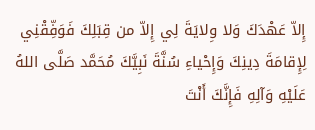إِلاّ عَهْدَكَ وَلا وِلايَةَ لِي إِلاّ من قِبَلِكَ فَوَفِّقْنِي لِإِقامَةَ دِينِكَ وَإِحْياءِ سُنَّةَ نَبِيَّكَ مُحَمَّد صَلَّى اللهُ عَلَيْهِ وَآلِهِ فَإِنَّكَ أَنْتَ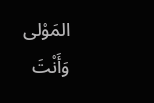المَوْلى وَأَنْتَ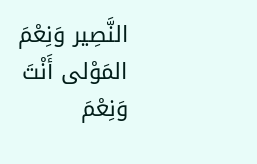النَّصِير وَنِعْمَ المَوْلى أَنْتَ وَنِعْمَ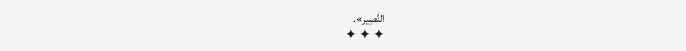النَّصِير».
✦ ✦ ✦